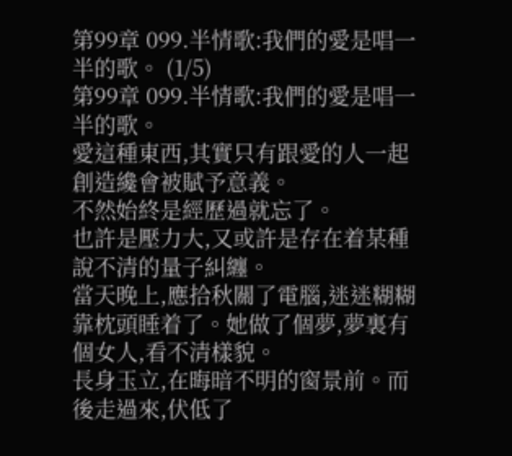第99章 099.半情歌:我們的愛是唱一半的歌。 (1/5)
第99章 099.半情歌:我們的愛是唱一半的歌。
愛這種東西,其實只有跟愛的人一起創造纔會被賦予意義。
不然始終是經歷過就忘了。
也許是壓力大,又或許是存在着某種說不清的量子糾纏。
當天晚上,應拾秋關了電腦,迷迷糊糊靠枕頭睡着了。她做了個夢,夢裏有個女人,看不清樣貌。
長身玉立,在晦暗不明的窗景前。而後走過來,伏低了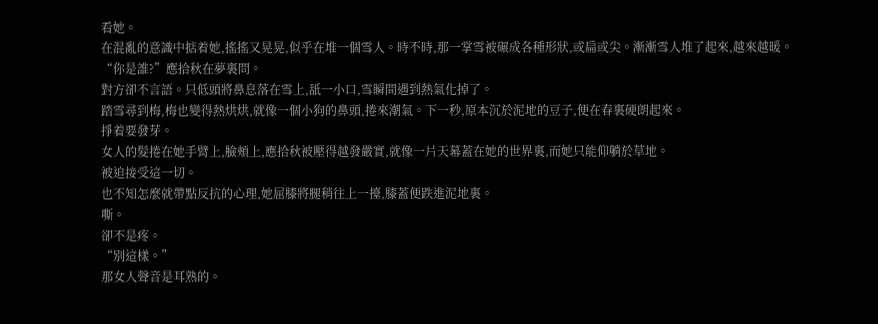看她。
在混亂的意識中掂着她,搖搖又晃晃,似乎在堆一個雪人。時不時,那一掌雪被碾成各種形狀,或扁或尖。漸漸雪人堆了起來,越來越暖。
“你是誰?”應拾秋在夢裏問。
對方卻不言語。只低頭將鼻息落在雪上,舐一小口,雪瞬間遇到熱氣化掉了。
踏雪尋到梅,梅也變得熱烘烘,就像一個小狗的鼻頭,捲來潮氣。下一秒,原本沉於泥地的豆子,便在春裏硬朗起來。
掙着要發芽。
女人的髮捲在她手臂上,臉頰上,應拾秋被壓得越發嚴實,就像一片天幕蓋在她的世界裏,而她只能仰躺於草地。
被迫接受這一切。
也不知怎麼就帶點反抗的心理,她屈膝將腿稍往上一擡,膝蓋便跌進泥地裏。
嘶。
卻不是疼。
“別這樣。”
那女人聲音是耳熟的。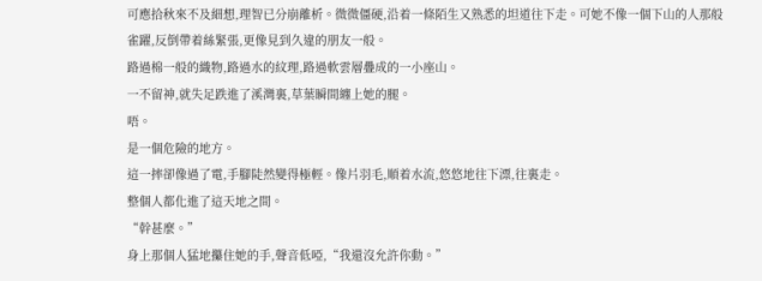可應拾秋來不及細想,理智已分崩離析。微微僵硬,沿着一條陌生又熟悉的坦道往下走。可她不像一個下山的人那般雀躍,反倒帶着絲緊張,更像見到久違的朋友一般。
路過棉一般的織物,路過水的紋理,路過軟雲層疊成的一小座山。
一不留神,就失足跌進了溪灣裏,草葉瞬間纏上她的腿。
唔。
是一個危險的地方。
這一摔卻像過了電,手腳陡然變得極輕。像片羽毛,順着水流,悠悠地往下漂,往裏走。
整個人都化進了這天地之間。
“幹甚麼。”
身上那個人猛地攥住她的手,聲音低啞,“我還沒允許你動。”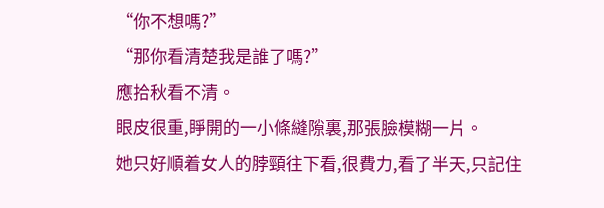“你不想嗎?”
“那你看清楚我是誰了嗎?”
應拾秋看不清。
眼皮很重,睜開的一小條縫隙裏,那張臉模糊一片。
她只好順着女人的脖頸往下看,很費力,看了半天,只記住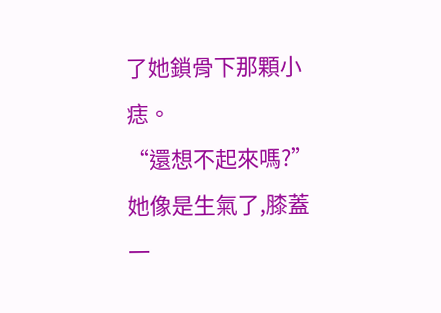了她鎖骨下那顆小痣。
“還想不起來嗎?”
她像是生氣了,膝蓋一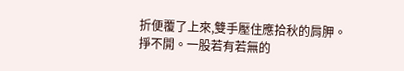折便覆了上來,雙手壓住應拾秋的肩胛。
掙不開。一股若有若無的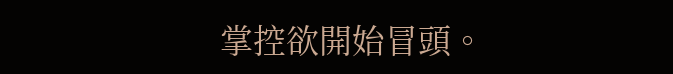掌控欲開始冒頭。